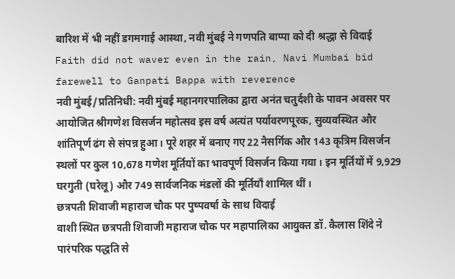बारिश में भी नहीं डगमगाई आस्था, नवी मुंबई ने गणपति बाप्पा को दी श्रद्धा से विदाई
Faith did not waver even in the rain, Navi Mumbai bid farewell to Ganpati Bappa with reverence
नवी मुंबई/प्रतिनिधी: नवी मुंबई महानगरपालिका द्वारा अनंत चतुर्दशी के पावन अवसर पर आयोजित श्रीगणेश विसर्जन महोत्सव इस वर्ष अत्यंत पर्यावरणपूरक, सुव्यवस्थित और शांतिपूर्ण ढंग से संपन्न हुआ। पूरे शहर में बनाए गए 22 नैसर्गिक और 143 कृत्रिम विसर्जन स्थलों पर कुल 10,678 गणेश मूर्तियों का भावपूर्ण विसर्जन किया गया। इन मूर्तियों में 9,929 घरगुती (घरेलू) और 749 सार्वजनिक मंडलों की मूर्तियाँ शामिल थीं।
छत्रपती शिवाजी महाराज चौक पर पुष्पवर्षा के साथ विदाई
वाशी स्थित छत्रपती शिवाजी महाराज चौक पर महापालिका आयुक्त डॉ. कैलास शिंदे ने पारंपरिक पद्धति से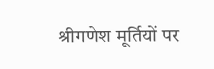श्रीगणेश मूर्तियों पर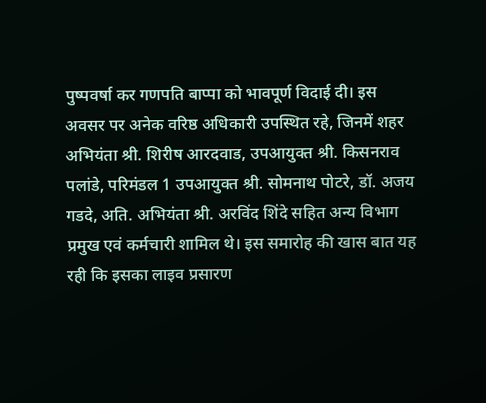पुष्पवर्षा कर गणपति बाप्पा को भावपूर्ण विदाई दी। इस अवसर पर अनेक वरिष्ठ अधिकारी उपस्थित रहे, जिनमें शहर अभियंता श्री. शिरीष आरदवाड, उपआयुक्त श्री. किसनराव पलांडे, परिमंडल 1 उपआयुक्त श्री. सोमनाथ पोटरे, डॉ. अजय गडदे, अति. अभियंता श्री. अरविंद शिंदे सहित अन्य विभाग प्रमुख एवं कर्मचारी शामिल थे। इस समारोह की खास बात यह रही कि इसका लाइव प्रसारण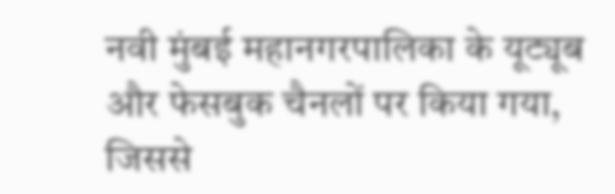नवी मुंबई महानगरपालिका के यूट्यूब और फेसबुक चैनलों पर किया गया, जिससे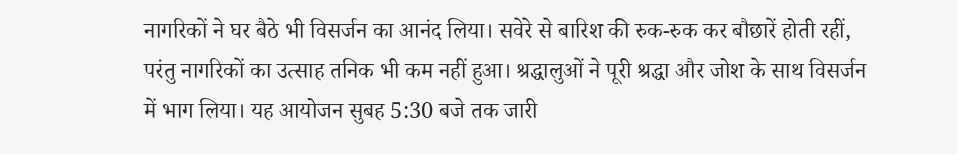नागरिकों ने घर बैठे भी विसर्जन का आनंद लिया। सवेरे से बारिश की रुक-रुक कर बौछारें होती रहीं, परंतु नागरिकों का उत्साह तनिक भी कम नहीं हुआ। श्रद्धालुओं ने पूरी श्रद्धा और जोश के साथ विसर्जन में भाग लिया। यह आयोजन सुबह 5:30 बजे तक जारी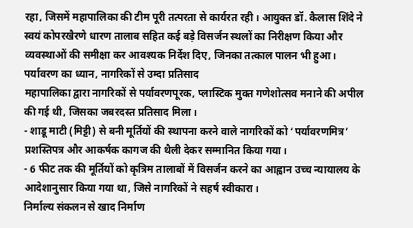रहा, जिसमें महापालिका की टीम पूरी तत्परता से कार्यरत रही। आयुक्त डॉ. कैलास शिंदे ने स्वयं कोपरखैरणे धारण तालाब सहित कई बड़े विसर्जन स्थलों का निरीक्षण किया और व्यवस्थाओं की समीक्षा कर आवश्यक निर्देश दिए, जिनका तत्काल पालन भी हुआ।
पर्यावरण का ध्यान, नागरिकों से उम्दा प्रतिसाद
महापालिका द्वारा नागरिकों से पर्यावरणपूरक, प्लास्टिक मुक्त गणेशोत्सव मनाने की अपील की गई थी, जिसका जबरदस्त प्रतिसाद मिला।
- शाडू माटी (मिट्टी) से बनी मूर्तियों की स्थापना करने वाले नागरिकों को ‘पर्यावरणमित्र’ प्रशस्तिपत्र और आकर्षक कागज की थैली देकर सम्मानित किया गया।
- 6 फीट तक की मूर्तियों को कृत्रिम तालाबों में विसर्जन करने का आह्वान उच्च न्यायालय के आदेशानुसार किया गया था, जिसे नागरिकों ने सहर्ष स्वीकारा।
निर्माल्य संकलन से खाद निर्माण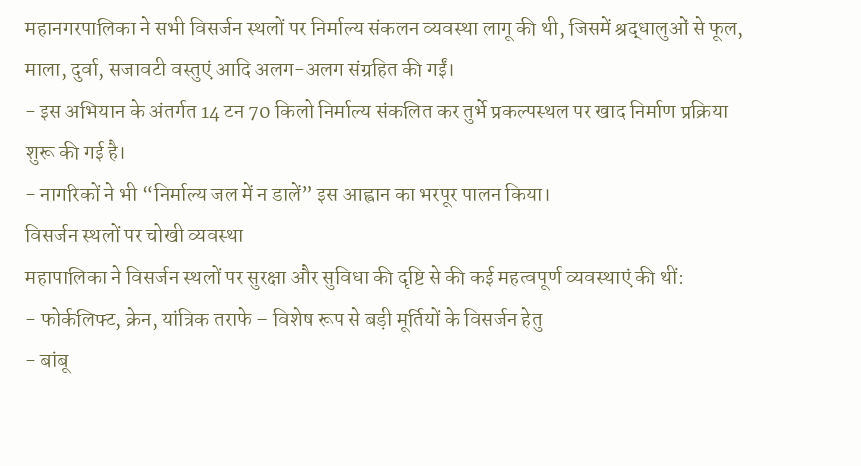महानगरपालिका ने सभी विसर्जन स्थलों पर निर्माल्य संकलन व्यवस्था लागू की थी, जिसमें श्रद्धालुओं से फूल, माला, दुर्वा, सजावटी वस्तुएं आदि अलग-अलग संग्रहित की गईं।
- इस अभियान के अंतर्गत 14 टन 70 किलो निर्माल्य संकलित कर तुर्भे प्रकल्पस्थल पर खाद निर्माण प्रक्रिया शुरू की गई है।
- नागरिकों ने भी “निर्माल्य जल में न डालें” इस आह्वान का भरपूर पालन किया।
विसर्जन स्थलों पर चोखी व्यवस्था
महापालिका ने विसर्जन स्थलों पर सुरक्षा और सुविधा की दृष्टि से की कई महत्वपूर्ण व्यवस्थाएं की थीं:
- फोर्कलिफ्ट, क्रेन, यांत्रिक तराफे – विशेष रूप से बड़ी मूर्तियों के विसर्जन हेतु
- बांबू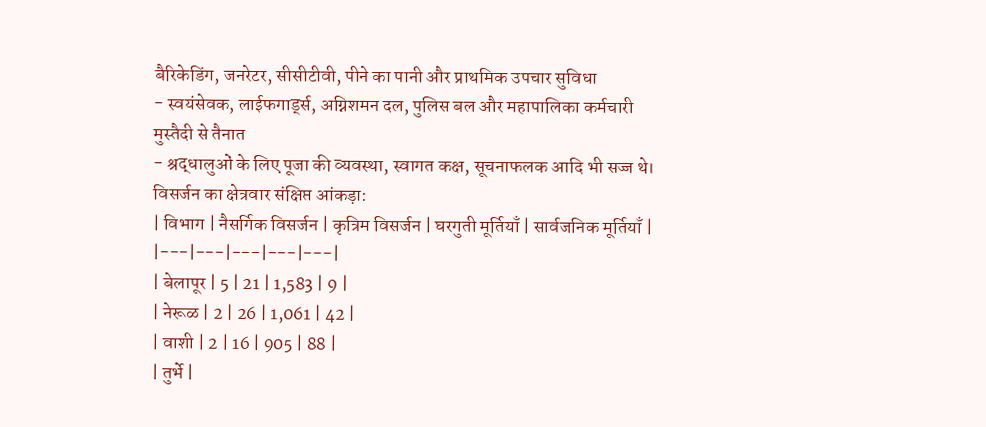बैरिकेडिंग, जनरेटर, सीसीटीवी, पीने का पानी और प्राथमिक उपचार सुविधा
- स्वयंसेवक, लाईफगार्ड्स, अग्निशमन दल, पुलिस बल और महापालिका कर्मचारी मुस्तैदी से तैनात
- श्रद्धालुओं के लिए पूजा की व्यवस्था, स्वागत कक्ष, सूचनाफलक आदि भी सज्ज थे।
विसर्जन का क्षेत्रवार संक्षिप्त आंकड़ा:
| विभाग | नैसर्गिक विसर्जन | कृत्रिम विसर्जन | घरगुती मूर्तियाँ | सार्वजनिक मूर्तियाँ |
|---|---|---|---|---|
| बेलापूर | 5 | 21 | 1,583 | 9 |
| नेरूळ | 2 | 26 | 1,061 | 42 |
| वाशी | 2 | 16 | 905 | 88 |
| तुर्भे |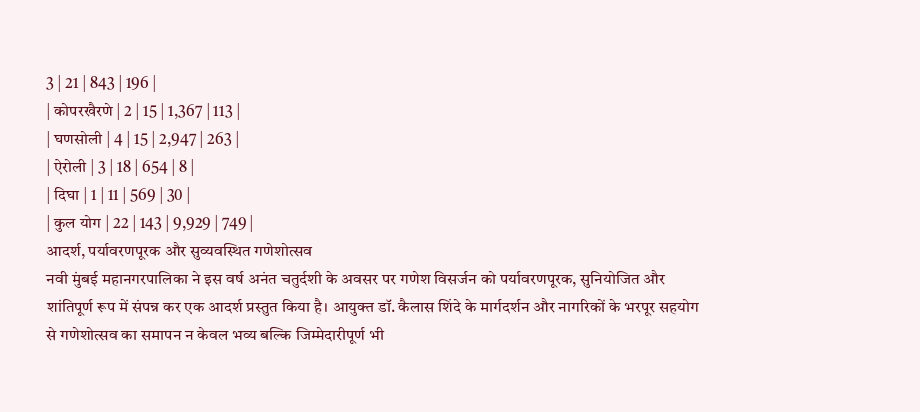3 | 21 | 843 | 196 |
| कोपरखैरणे | 2 | 15 | 1,367 | 113 |
| घणसोली | 4 | 15 | 2,947 | 263 |
| ऐरोली | 3 | 18 | 654 | 8 |
| दिघा | 1 | 11 | 569 | 30 |
| कुल योग | 22 | 143 | 9,929 | 749 |
आदर्श, पर्यावरणपूरक और सुव्यवस्थित गणेशोत्सव
नवी मुंबई महानगरपालिका ने इस वर्ष अनंत चतुर्दशी के अवसर पर गणेश विसर्जन को पर्यावरणपूरक, सुनियोजित और शांतिपूर्ण रूप में संपन्न कर एक आदर्श प्रस्तुत किया है। आयुक्त डॉ. कैलास शिंदे के मार्गदर्शन और नागरिकों के भरपूर सहयोग से गणेशोत्सव का समापन न केवल भव्य बल्कि जिम्मेदारीपूर्ण भी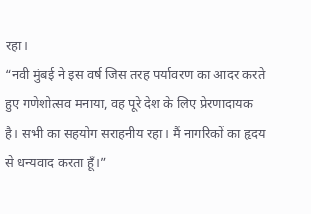रहा।
“नवी मुंबई ने इस वर्ष जिस तरह पर्यावरण का आदर करते हुए गणेशोत्सव मनाया, वह पूरे देश के लिए प्रेरणादायक है। सभी का सहयोग सराहनीय रहा। मैं नागरिकों का हृदय से धन्यवाद करता हूँ।”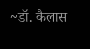~डॉ. कैलास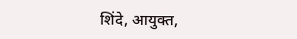शिंदे, आयुक्त,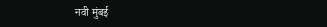नवी मुंबई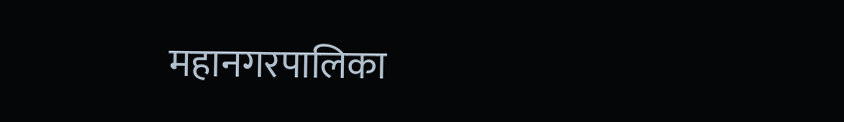महानगरपालिका